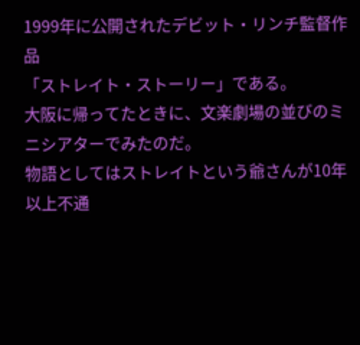1999年に公開されたデビット・リンチ監督作品
「ストレイト・ストーリー」である。
大阪に帰ってたときに、文楽劇場の並びのミニシアターでみたのだ。
物語としてはストレイトという爺さんが10年以上不通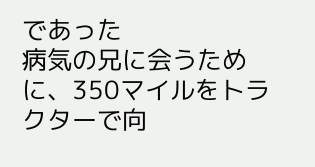であった
病気の兄に会うために、350マイルをトラクターで向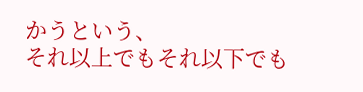かうという、
それ以上でもそれ以下でも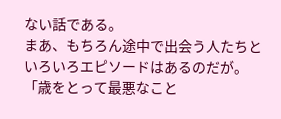ない話である。
まあ、もちろん途中で出会う人たちといろいろエピソードはあるのだが。
「歳をとって最悪なこと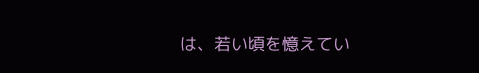は、若い頃を憶えてい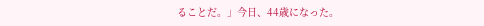ることだ。」今日、44歳になった。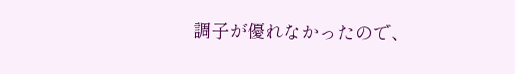調子が優れなかったので、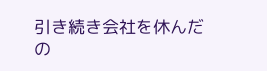引き続き会社を休んだの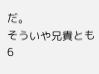だ。
そういや兄貴とも6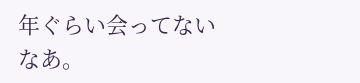年ぐらい会ってないなあ。